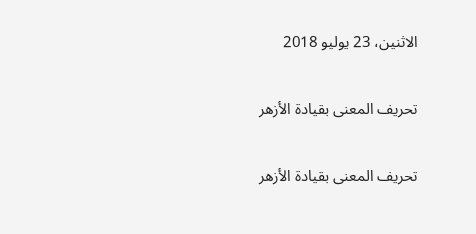الاثنين، 23 يوليو 2018

تحريف المعنى بقيادة الأزهر

تحريف المعنى بقيادة الأزهر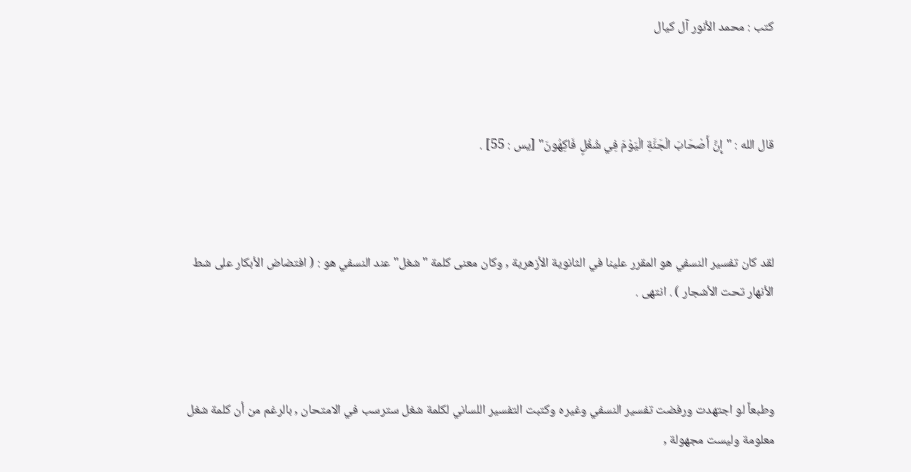كتب : محمد الأنور آل كيال



قال الله : "إِنَّ أَصْحَابَ الْجَنَّةِ الْيَوْمَ فِي شُغُلٍ فَاكِهُونَ" [يس : 55] .



لقد كان تفسير النسفي هو المقرر علينا في الثانوية الأزهرية , وكان معنى كلمة "شغل" عند النسفي هو : ( افتضاض الأبكار على شط الأنهار تحت الأشجار ) . انتهى .



وطبعاً لو اجتهدت ورفضت تفسير النسفي وغيره وكتبت التفسير اللساني لكلمة شغل سترسب في الامتحان , بالرغم من أن كلمة شغل معلومة وليست مجهولة ,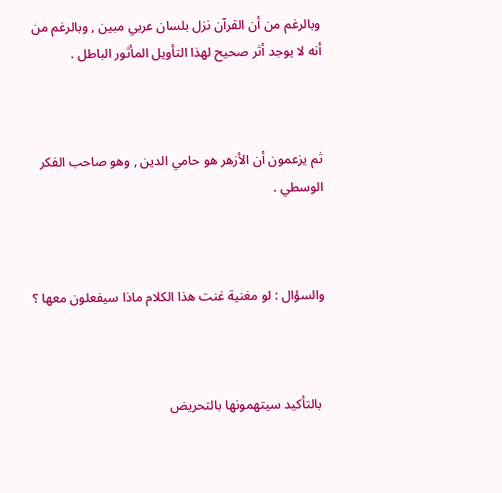وبالرغم من أن القرآن نزل بلسان عربي مبين , وبالرغم من أنه لا يوجد أثر صحيح لهذا التأويل المأثور الباطل .



ثم يزعمون أن الأزهر هو حامي الدين , وهو صاحب الفكر الوسطي .



والسؤال : لو مغنية غنت هذا الكلام ماذا سيفعلون معها ؟



 بالتأكيد سيتهمونها بالتحريض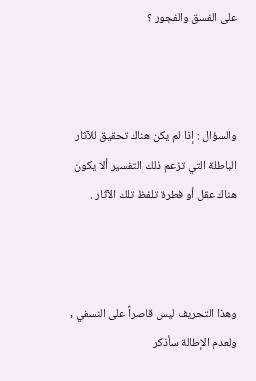على الفسق والفجور ؟



والسؤال : إذا لم يكن هناك تحقيق للآثار الباطلة التي تزعم ذلك التفسير ألا يكون هناك عقل أو فطرة تلفظ تلك الآثار .



وهذا التحريف ليس قاصراً على النسفي , ولعدم الإطالة سأذكر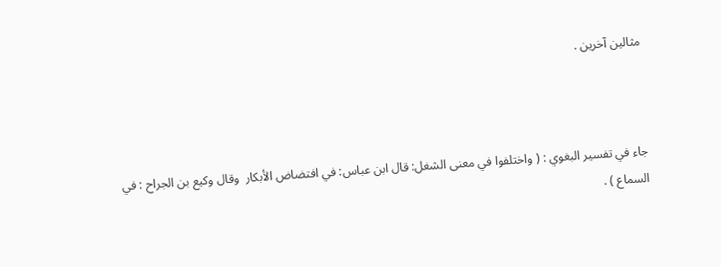مثالين آخرين .



جاء في تفسير البغوي : ( واختلفوا في معنى الشغل: قال ابن عباس: في افتضاض الأبكار  وقال وكيع بن الجراح : في السماع ) .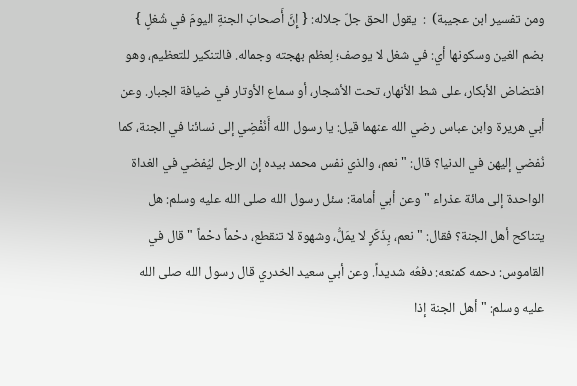ومن تفسير ابن عجيبة)  :  يقول الحق جلّ جلاله: { إِنَّ أَصحابَ الجنةِ اليومَ في شُغلٍ } بضم الغين وسكونها أي: في شغل لا يوصف؛ لِعظم بهجته وجماله. فالتنكير للتعظيم، وهو افتضاض الأبكار، على شط الأنهار، تحت الأشجار، أو سماع الأوتار في ضيافة الجبار. وعن أبي هريرة وابن عباس رضي الله عنهما قيل: يا رسول الله أَنُفْضِي إلى نسائنا في الجنة، كما نُفضي إليهن في الدنيا؟ قال: " نعم، والذي نفس محمد بيده إن الرجل ليُفضي في الغداة الواحدة إلى مائة عذراء " وعن أبي أمامة: سئل رسول الله صلى الله عليه وسلم: هل يتناكح أهل الجنة؟ فقال: " نعم، بِذَكَرٍ لا يمَلُّ، وشهوة لا تنقطع، دحْماً دحْماً " قال في القاموس: دحمه كمنعه: دفعُه شديداً. وعن أبي سعيد الخدري قال رسول الله صلى الله عليه وسلم: " أهل الجنة إذا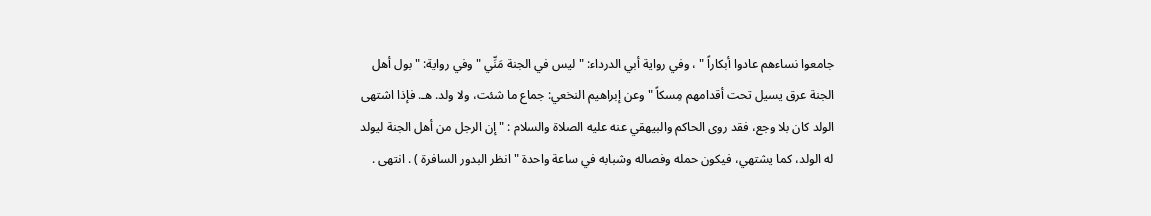جامعوا نساءهم عادوا أبكاراً " ، وفي رواية أبي الدرداء: " ليس في الجنة مَنِّي " وفي رواية: " بول أهل الجنة عرق يسيل تحت أقدامهم مِسكاً " وعن إبراهيم النخعي: جماع ما شئت، ولا ولد. هـ. فإذا اشتهى الولد كان بلا وجع، فقد روى الحاكم والبيهقي عنه عليه الصلاة والسلام : " إن الرجل من أهل الجنة ليولد له الولد، كما يشتهي، فيكون حمله وفصاله وشبابه في ساعة واحدة " انظر البدور السافرة ) . انتهى .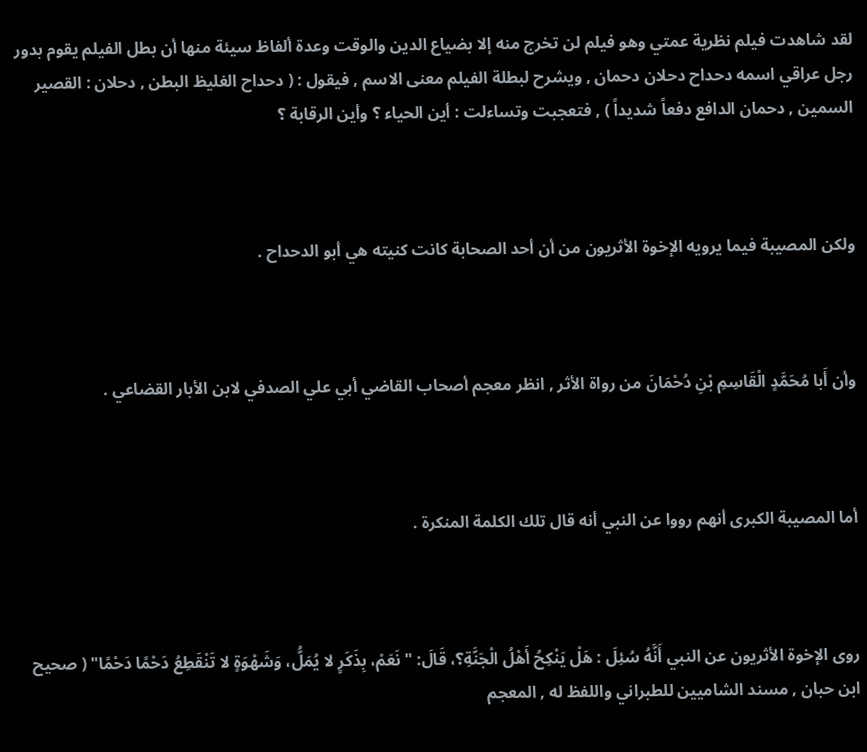لقد شاهدت فيلم نظرية عمتي وهو فيلم لن تخرج منه إلا بضياع الدين والوقت وعدة ألفاظ سيئة منها أن بطل الفيلم يقوم بدور رجل عراقي اسمه دحداح دحلان دحمان , ويشرح لبطلة الفيلم معنى الاسم , فيقول : ( دحداح الغليظ البطن , دحلان : القصير السمين , دحمان الدافع دفعاً شديداً ) , فتعجبت وتساءلت : أين الحياء ؟ وأين الرقابة ؟



ولكن المصيبة فيما يرويه الإخوة الأثريون من أن أحد الصحابة كانت كنيته هي أبو الدحداح .



وأن أَبا مُحَمَّدٍ الْقَاسِمِ بْنِ دُحْمَانَ من رواة الأثر , انظر معجم أصحاب القاضي أبي علي الصدفي لابن الأبار القضاعي .



أما المصيبة الكبرى أنهم رووا عن النبي أنه قال تلك الكلمة المنكرة .



روى الإخوة الأثريون عن النبي أَنَّهُ سُئِلَ : هَلْ يَنْكِحُ أَهْلُ الْجَنَّةِ؟، قَالَ: "نَعَمْ، بِذَكَرٍ لا يُمَلُّ، وَشَهْوَةٍ لا تَنْقَطِعُ دَحْمًا دَحْمًا" ( صحيح ابن حبان , مسند الشاميين للطبراني واللفظ له , المعجم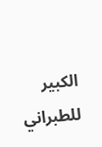الكبير للطبراني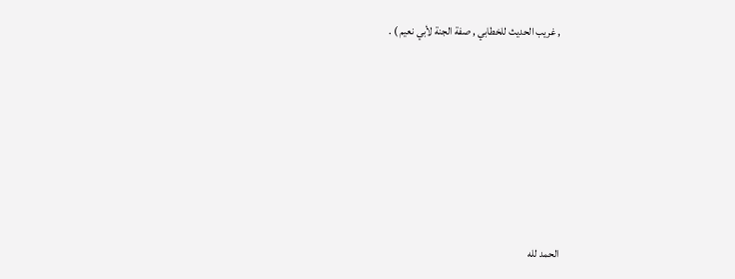, غريب الحديث للخطابي , صفة الجنة لأبي نعيم ) .







الحمد لله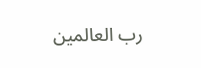رب العالمين